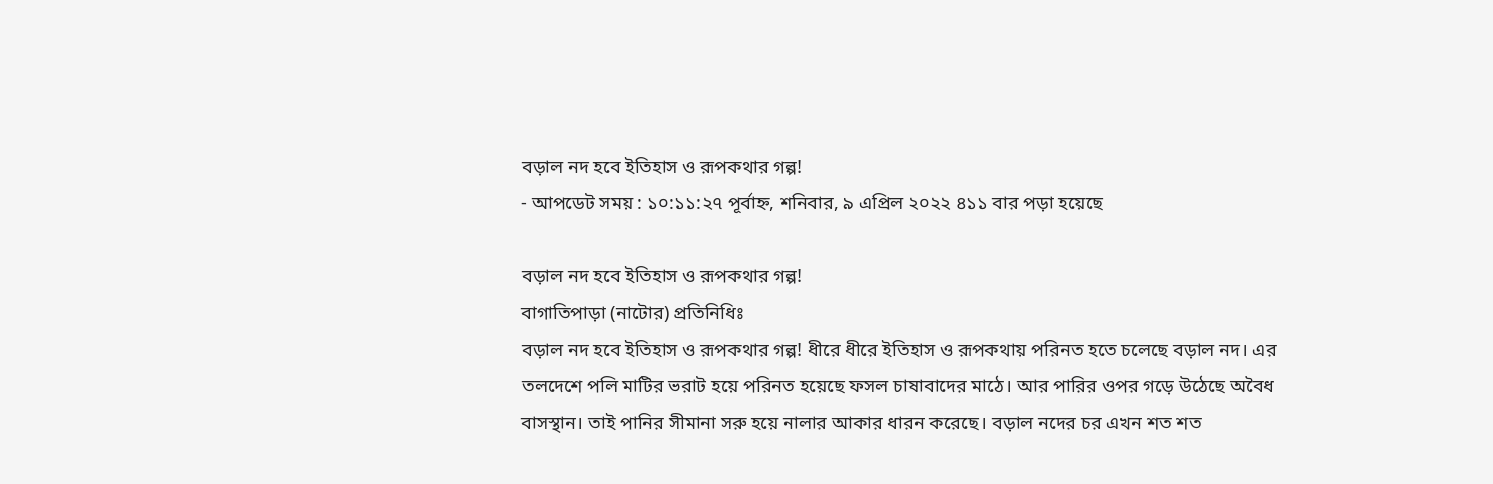বড়াল নদ হবে ইতিহাস ও রূপকথার গল্প!
- আপডেট সময় : ১০:১১:২৭ পূর্বাহ্ন, শনিবার, ৯ এপ্রিল ২০২২ ৪১১ বার পড়া হয়েছে

বড়াল নদ হবে ইতিহাস ও রূপকথার গল্প!
বাগাতিপাড়া (নাটোর) প্রতিনিধিঃ
বড়াল নদ হবে ইতিহাস ও রূপকথার গল্প! ধীরে ধীরে ইতিহাস ও রূপকথায় পরিনত হতে চলেছে বড়াল নদ। এর তলদেশে পলি মাটির ভরাট হয়ে পরিনত হয়েছে ফসল চাষাবাদের মাঠে। আর পারির ওপর গড়ে উঠেছে অবৈধ বাসস্থান। তাই পানির সীমানা সরু হয়ে নালার আকার ধারন করেছে। বড়াল নদের চর এখন শত শত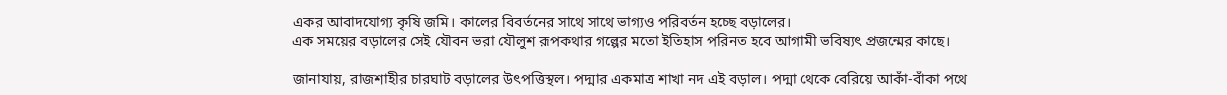একর আবাদযোগ্য কৃষি জমি। কালের বিবর্তনের সাথে সাথে ভাগ্যও পরিবর্তন হচ্ছে বড়ালের।
এক সময়ের বড়ালের সেই যৌবন ভরা যৌলুশ রূপকথার গল্পের মতো ইতিহাস পরিনত হবে আগামী ভবিষ্যৎ প্রজন্মের কাছে।

জানাযায়, রাজশাহীর চারঘাট বড়ালের উৎপত্তিস্থল। পদ্মার একমাত্র শাখা নদ এই বড়াল। পদ্মা থেকে বেরিয়ে আকাঁ-বাঁকা পথে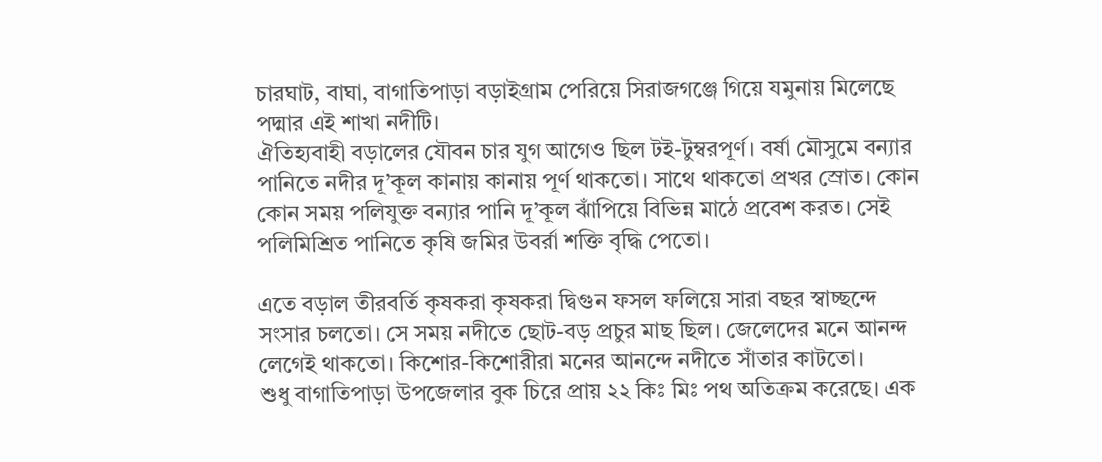চারঘাট, বাঘা, বাগাতিপাড়া বড়াইগ্রাম পেরিয়ে সিরাজগঞ্জে গিয়ে যমুনায় মিলেছে পদ্মার এই শাখা নদীটি।
ঐতিহ্যবাহী বড়ালের যৌবন চার যুগ আগেও ছিল টই-টুম্বরপূর্ণ। বর্ষা মৌসুমে বন্যার পানিতে নদীর দূ’কূল কানায় কানায় পূর্ণ থাকতো। সাথে থাকতো প্রখর স্রোত। কোন কোন সময় পলিযুক্ত বন্যার পানি দূ’কূল ঝাঁপিয়ে বিভিন্ন মাঠে প্রবেশ করত। সেই পলিমিশ্রিত পানিতে কৃষি জমির উবর্রা শক্তি বৃদ্ধি পেতো।

এতে বড়াল তীরবর্তি কৃষকরা কৃষকরা দ্বিগুন ফসল ফলিয়ে সারা বছর স্বাচ্ছন্দে সংসার চলতো। সে সময় নদীতে ছোট-বড় প্রচুর মাছ ছিল। জেলেদের মনে আনন্দ লেগেই থাকতো। কিশোর-কিশোরীরা মনের আনন্দে নদীতে সাঁতার কাটতো।
শুধু বাগাতিপাড়া উপজেলার বুক চিরে প্রায় ২২ কিঃ মিঃ পথ অতিক্রম করেছে। এক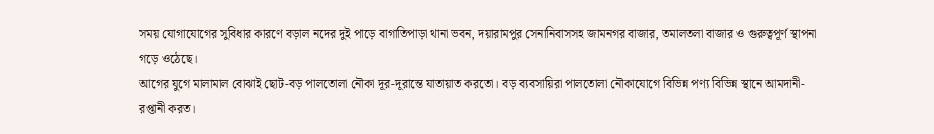সময় যোগাযোগের সুবিধার কারণে বড়াল নদের দুই পাড়ে বাগাতিপাড়া থানা ভবন, দয়ারামপুর সেনানিবাসসহ জামনগর বাজার, তমালতলা বাজার ও গুরুত্বপূর্ণ স্থাপনা গড়ে ওঠেছে।
আগের যুগে মালামাল বোঝাই ছোট-বড় পালতোলা নৌকা দূর-দূরান্তে যাতায়াত করতো। বড় ব্যবসায়িরা পালতোলা নৌকাযোগে বিভিন্ন পণ্য বিভিন্ন স্থানে আমদানী-রপ্তানী করত।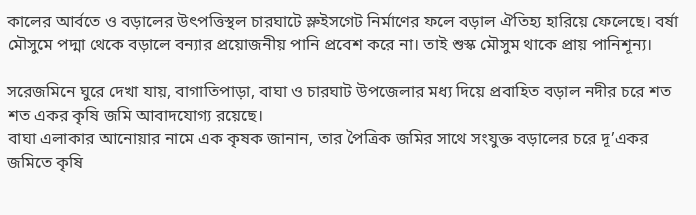কালের আর্বতে ও বড়ালের উৎপত্তিস্থল চারঘাটে স্লুইসগেট নির্মাণের ফলে বড়াল ঐতিহ্য হারিয়ে ফেলেছে। বর্ষা মৌসুমে পদ্মা থেকে বড়ালে বন্যার প্রয়োজনীয় পানি প্রবেশ করে না। তাই শুস্ক মৌসুম থাকে প্রায় পানিশূন্য।

সরেজমিনে ঘুরে দেখা যায়, বাগাতিপাড়া, বাঘা ও চারঘাট উপজেলার মধ্য দিয়ে প্রবাহিত বড়াল নদীর চরে শত শত একর কৃষি জমি আবাদযোগ্য রয়েছে।
বাঘা এলাকার আনোয়ার নামে এক কৃষক জানান, তার পৈত্রিক জমির সাথে সংযুক্ত বড়ালের চরে দূ’একর জমিতে কৃষি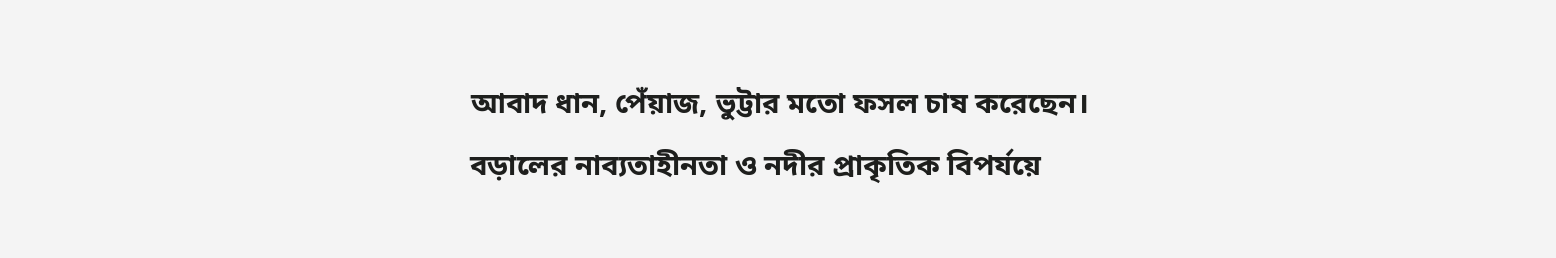আবাদ ধান, পেঁয়াজ, ভুট্টার মতো ফসল চাষ করেছেন।
বড়ালের নাব্যতাহীনতা ও নদীর প্রাকৃতিক বিপর্যয়ে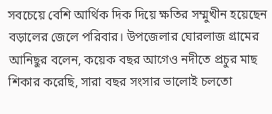সবচেয়ে বেশি আর্থিক দিক দিয়ে ক্ষতির সম্মুখীন হয়েছেন বড়ালের জেলে পরিবার। উপজেলার ঘোরলাজ গ্রামের আনিছুর বলেন, কয়েক বছর আগেও নদীতে প্রচুর মাছ শিকার করেছি, সারা বছর সংসার ভালোই চলতো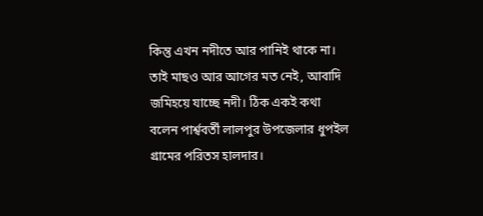কিন্তু এখন নদীতে আর পানিই থাকে না। তাই মাছও আর আগের মত নেই, আবাদি জমিহয়ে যাচ্ছে নদী। ঠিক একই কথা বলেন পার্শ্ববর্তী লালপুর উপজেলার ধুপইল গ্রামের পরিতস হালদার।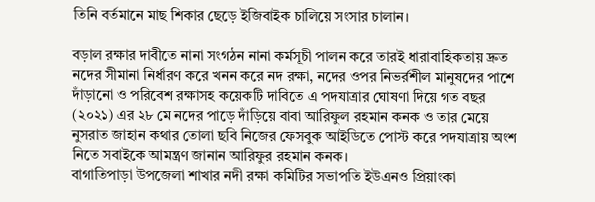তিনি বর্তমানে মাছ শিকার ছেড়ে ইজিবাইক চালিয়ে সংসার চালান।

বড়াল রক্ষার দাবীতে নানা সংগঠন নানা কর্মসূচী পালন করে তারই ধারাবাহিকতায় দ্রুত নদের সীমানা নির্ধারণ করে খনন করে নদ রক্ষা, নদের ওপর নিভর্রশীল মানুষদের পাশে দাঁড়ানো ও পরিবেশ রক্ষাসহ কয়েকটি দাবিতে এ পদযাত্রার ঘোষণা দিয়ে গত বছর (২০২১) এর ২৮ মে নদের পাড়ে দাঁড়িয়ে বাবা আরিফুল রহমান কনক ও তার মেয়ে নুসরাত জাহান কথার তোলা ছবি নিজের ফেসবুক আইডিতে পোস্ট করে পদযাত্রায় অংশ নিতে সবাইকে আমন্ত্রণ জানান আরিফুর রহমান কনক।
বাগাতিপাড়া উপজেলা শাখার নদী রক্ষা কমিটির সভাপতি ইউএনও প্রিয়াংকা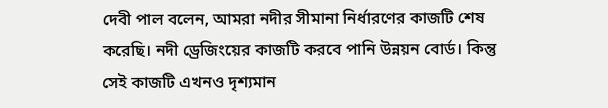দেবী পাল বলেন, আমরা নদীর সীমানা নির্ধারণের কাজটি শেষ করেছি। নদী ড্রেজিংয়ের কাজটি করবে পানি উন্নয়ন বোর্ড। কিন্তু সেই কাজটি এখনও দৃশ্যমান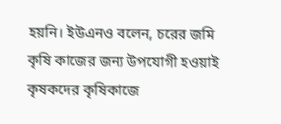হয়নি। ইউএনও বলেন, চরের জমি কৃষি কাজের জন্য উপযোগী হওয়াই কৃষকদের কৃষিকাজে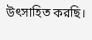উৎসাহিত করছি।